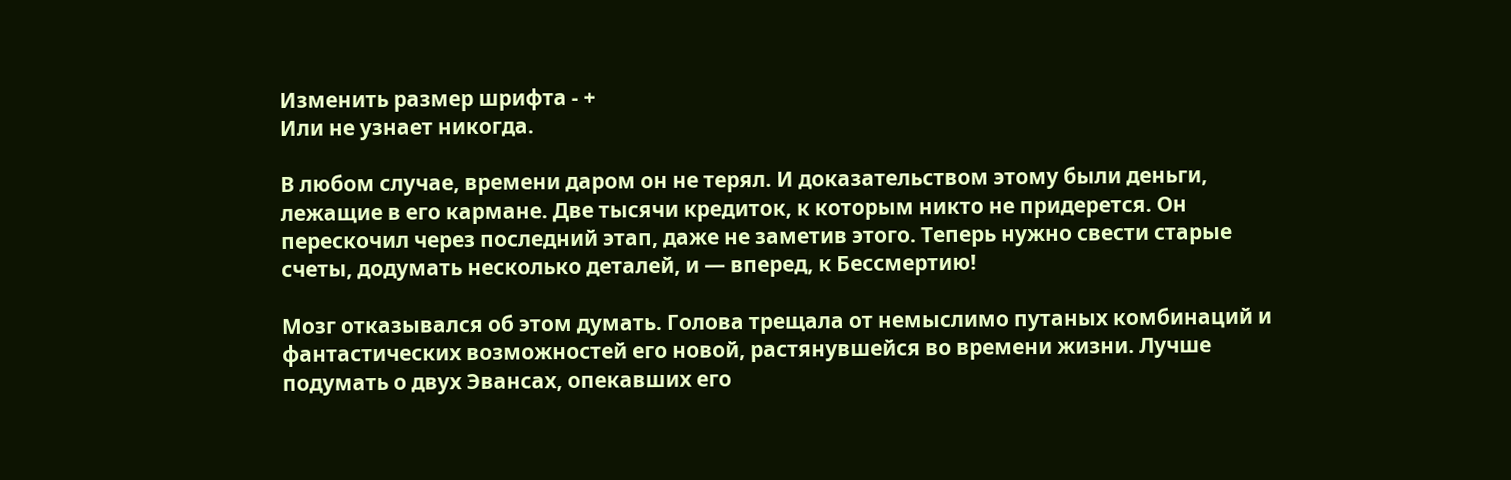Изменить размер шрифта - +
Или не узнает никогда.

В любом случае, времени даром он не терял. И доказательством этому были деньги, лежащие в его кармане. Две тысячи кредиток, к которым никто не придерется. Он перескочил через последний этап, даже не заметив этого. Теперь нужно свести старые счеты, додумать несколько деталей, и — вперед, к Бессмертию!

Мозг отказывался об этом думать. Голова трещала от немыслимо путаных комбинаций и фантастических возможностей его новой, растянувшейся во времени жизни. Лучше подумать о двух Эвансах, опекавших его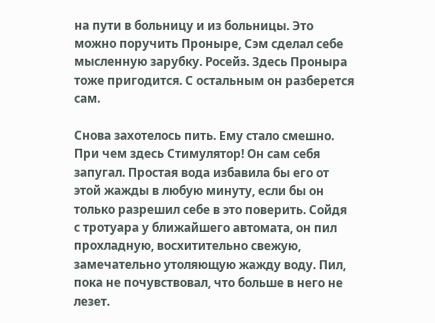на пути в больницу и из больницы. Это можно поручить Проныре, Сэм сделал себе мысленную зарубку. Росейз. Здесь Проныра тоже пригодится. С остальным он разберется сам.

Снова захотелось пить. Ему стало смешно. При чем здесь Стимулятор! Он сам себя запугал. Простая вода избавила бы его от этой жажды в любую минуту, если бы он только разрешил себе в это поверить. Сойдя с тротуара у ближайшего автомата, он пил прохладную, восхитительно свежую, замечательно утоляющую жажду воду. Пил, пока не почувствовал, что больше в него не лезет.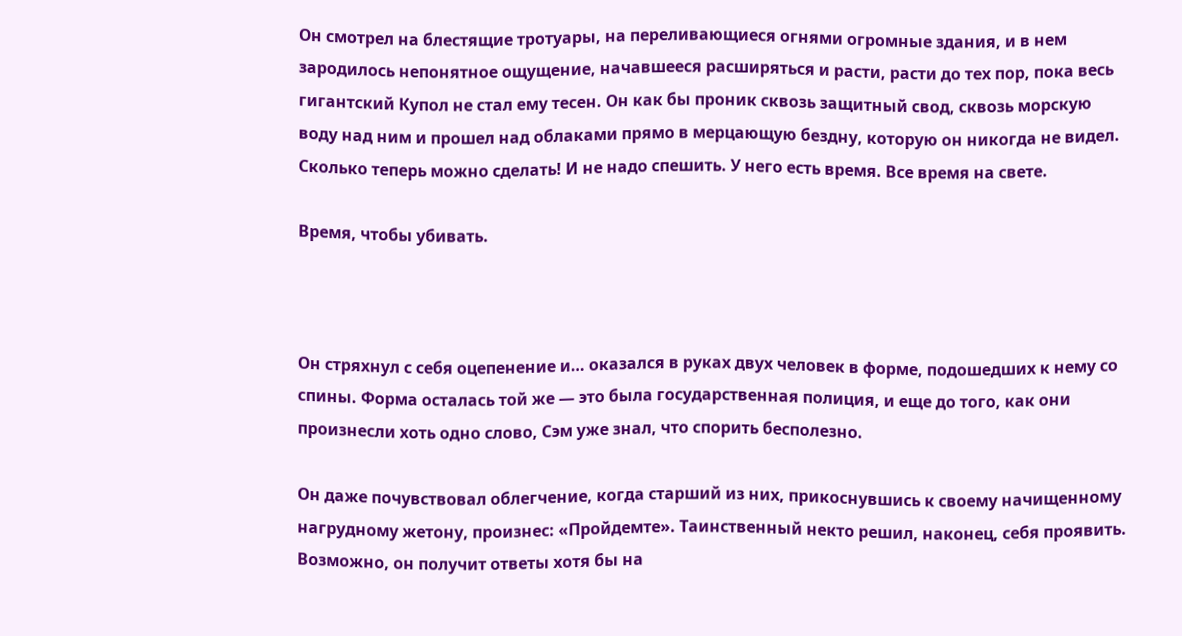Он смотрел на блестящие тротуары, на переливающиеся огнями огромные здания, и в нем зародилось непонятное ощущение, начавшееся расширяться и расти, расти до тех пор, пока весь гигантский Купол не стал ему тесен. Он как бы проник сквозь защитный свод, сквозь морскую воду над ним и прошел над облаками прямо в мерцающую бездну, которую он никогда не видел. Сколько теперь можно сделать! И не надо спешить. У него есть время. Все время на свете.

Время, чтобы убивать.



Он стряхнул с себя оцепенение и… оказался в руках двух человек в форме, подошедших к нему со спины. Форма осталась той же — это была государственная полиция, и еще до того, как они произнесли хоть одно слово, Сэм уже знал, что спорить бесполезно.

Он даже почувствовал облегчение, когда старший из них, прикоснувшись к своему начищенному нагрудному жетону, произнес: «Пройдемте». Таинственный некто решил, наконец, себя проявить. Возможно, он получит ответы хотя бы на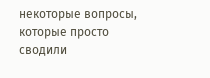некоторые вопросы, которые просто сводили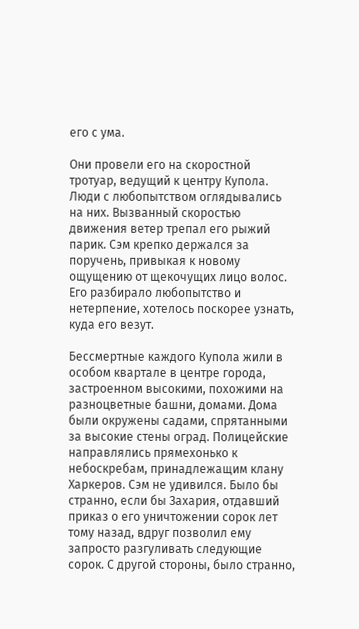его с ума.

Они провели его на скоростной тротуар, ведущий к центру Купола. Люди с любопытством оглядывались на них. Вызванный скоростью движения ветер трепал его рыжий парик. Сэм крепко держался за поручень, привыкая к новому ощущению от щекочущих лицо волос. Его разбирало любопытство и нетерпение, хотелось поскорее узнать, куда его везут.

Бессмертные каждого Купола жили в особом квартале в центре города, застроенном высокими, похожими на разноцветные башни, домами. Дома были окружены садами, спрятанными за высокие стены оград. Полицейские направлялись прямехонько к небоскребам, принадлежащим клану Харкеров. Сэм не удивился. Было бы странно, если бы Захария, отдавший приказ о его уничтожении сорок лет тому назад, вдруг позволил ему запросто разгуливать следующие сорок. С другой стороны, было странно,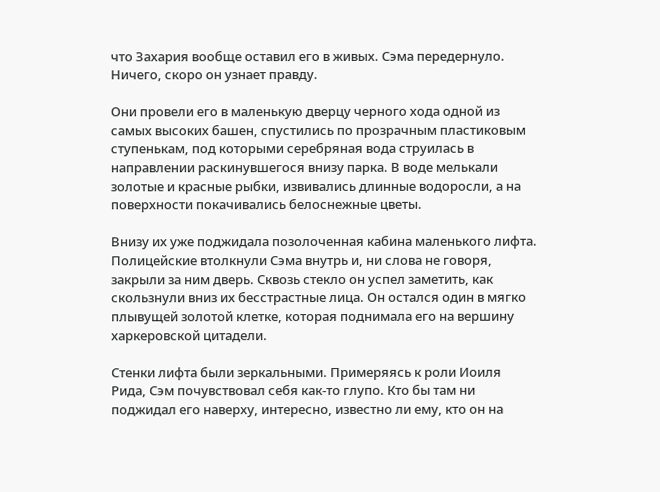что Захария вообще оставил его в живых. Сэма передернуло. Ничего, скоро он узнает правду.

Они провели его в маленькую дверцу черного хода одной из самых высоких башен, спустились по прозрачным пластиковым ступенькам, под которыми серебряная вода струилась в направлении раскинувшегося внизу парка. В воде мелькали золотые и красные рыбки, извивались длинные водоросли, а на поверхности покачивались белоснежные цветы.

Внизу их уже поджидала позолоченная кабина маленького лифта. Полицейские втолкнули Сэма внутрь и, ни слова не говоря, закрыли за ним дверь. Сквозь стекло он успел заметить, как скользнули вниз их бесстрастные лица. Он остался один в мягко плывущей золотой клетке, которая поднимала его на вершину харкеровской цитадели.

Стенки лифта были зеркальными. Примеряясь к роли Иоиля Рида, Сэм почувствовал себя как-то глупо. Кто бы там ни поджидал его наверху, интересно, известно ли ему, кто он на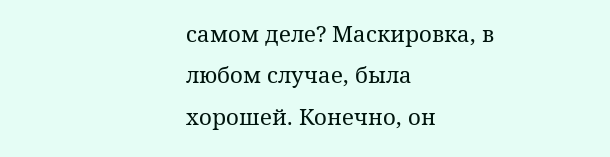самом деле? Маскировка, в любом случае, была хорошей. Конечно, он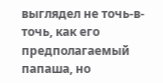выглядел не точь-в-точь, как его предполагаемый папаша, но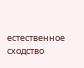естественное сходство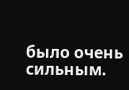было очень сильным.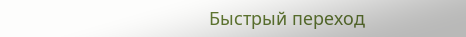Быстрый переход